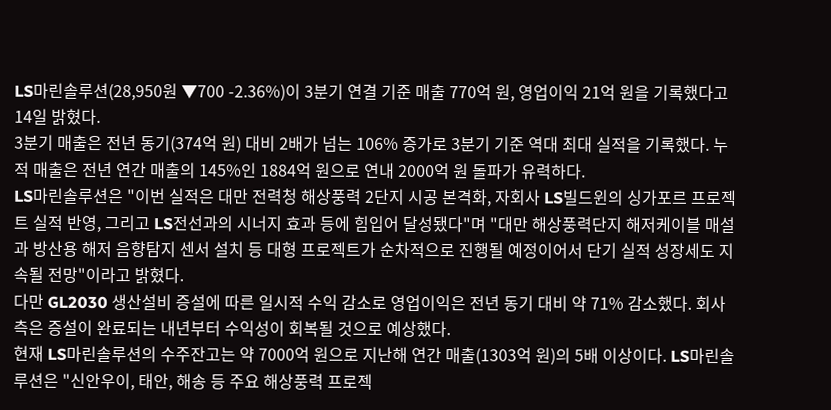LS마린솔루션(28,950원 ▼700 -2.36%)이 3분기 연결 기준 매출 770억 원, 영업이익 21억 원을 기록했다고 14일 밝혔다.
3분기 매출은 전년 동기(374억 원) 대비 2배가 넘는 106% 증가로 3분기 기준 역대 최대 실적을 기록했다. 누적 매출은 전년 연간 매출의 145%인 1884억 원으로 연내 2000억 원 돌파가 유력하다.
LS마린솔루션은 "이번 실적은 대만 전력청 해상풍력 2단지 시공 본격화, 자회사 LS빌드윈의 싱가포르 프로젝트 실적 반영, 그리고 LS전선과의 시너지 효과 등에 힘입어 달성됐다"며 "대만 해상풍력단지 해저케이블 매설과 방산용 해저 음향탐지 센서 설치 등 대형 프로젝트가 순차적으로 진행될 예정이어서 단기 실적 성장세도 지속될 전망"이라고 밝혔다.
다만 GL2030 생산설비 증설에 따른 일시적 수익 감소로 영업이익은 전년 동기 대비 약 71% 감소했다. 회사 측은 증설이 완료되는 내년부터 수익성이 회복될 것으로 예상했다.
현재 LS마린솔루션의 수주잔고는 약 7000억 원으로 지난해 연간 매출(1303억 원)의 5배 이상이다. LS마린솔루션은 "신안우이, 태안, 해송 등 주요 해상풍력 프로젝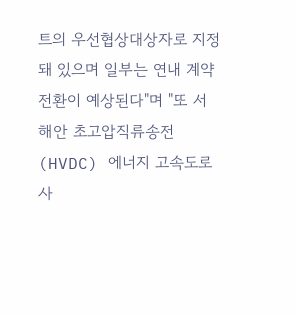트의 우선협상대상자로 지정돼 있으며 일부는 연내 계약 전환이 예상된다"며 "또 서해안 초고압직류송전(HVDC) 에너지 고속도로 사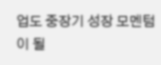업도 중장기 성장 모멘텀이 될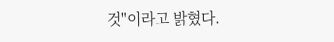것"이라고 밝혔다.